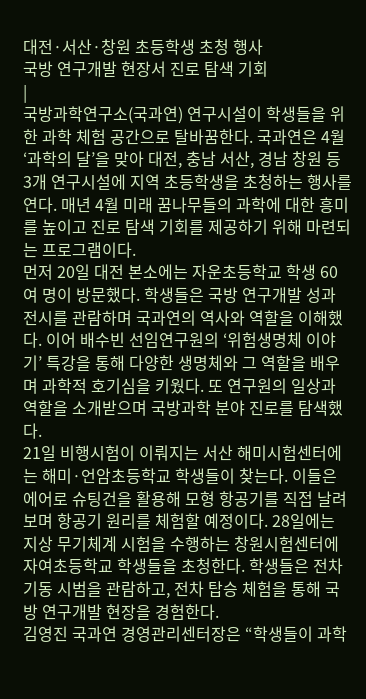대전·서산·창원 초등학생 초청 행사
국방 연구개발 현장서 진로 탐색 기회
|
국방과학연구소(국과연) 연구시설이 학생들을 위한 과학 체험 공간으로 탈바꿈한다. 국과연은 4월 ‘과학의 달’을 맞아 대전, 충남 서산, 경남 창원 등 3개 연구시설에 지역 초등학생을 초청하는 행사를 연다. 매년 4월 미래 꿈나무들의 과학에 대한 흥미를 높이고 진로 탐색 기회를 제공하기 위해 마련되는 프로그램이다.
먼저 20일 대전 본소에는 자운초등학교 학생 60여 명이 방문했다. 학생들은 국방 연구개발 성과 전시를 관람하며 국과연의 역사와 역할을 이해했다. 이어 배수빈 선임연구원의 ‘위험생명체 이야기’ 특강을 통해 다양한 생명체와 그 역할을 배우며 과학적 호기심을 키웠다. 또 연구원의 일상과 역할을 소개받으며 국방과학 분야 진로를 탐색했다.
21일 비행시험이 이뤄지는 서산 해미시험센터에는 해미·언암초등학교 학생들이 찾는다. 이들은 에어로 슈팅건을 활용해 모형 항공기를 직접 날려보며 항공기 원리를 체험할 예정이다. 28일에는 지상 무기체계 시험을 수행하는 창원시험센터에 자여초등학교 학생들을 초청한다. 학생들은 전차 기동 시범을 관람하고, 전차 탑승 체험을 통해 국방 연구개발 현장을 경험한다.
김영진 국과연 경영관리센터장은 “학생들이 과학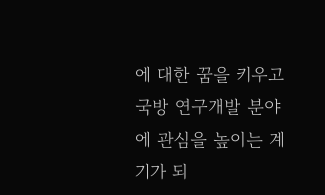에 대한 꿈을 키우고 국방 연구개발 분야에 관심을 높이는 계기가 되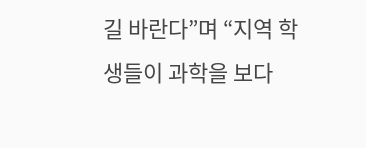길 바란다”며 “지역 학생들이 과학을 보다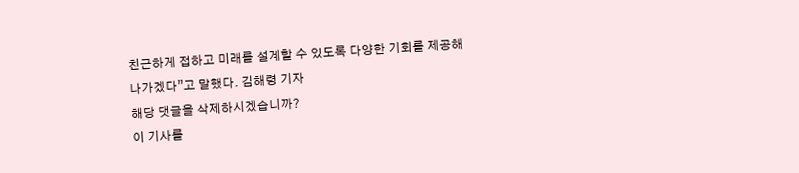친근하게 접하고 미래를 설계할 수 있도록 다양한 기회를 제공해 나가겠다”고 말했다. 김해령 기자
해당 댓글을 삭제하시겠습니까?
이 기사를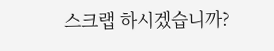스크랩 하시겠습니까?